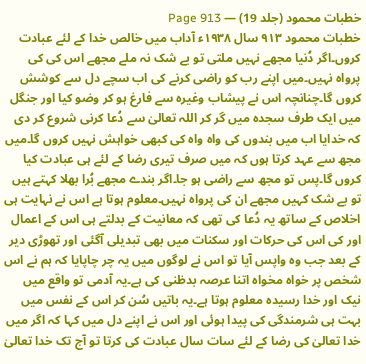خطبات محمود (جلد 19) — Page 913
خطبات محمود ۹۱۳ سال ۱۹۳۸ء آداب میں خالص خدا کے لئے عبادت کروں۔اگر دُنیا مجھے نہیں ملتی تو بے شک نہ ملے مجھے اس کی کی پرواہ نہیں۔میں اپنے رب کو راضی کرنے کی اب سچے دل سے کوشش کروں گا۔چنانچہ اس نے پیشاب وغیرہ سے فارغ ہو کر وضو کیا اور جنگل میں ایک طرف سجدہ میں گر کر اللہ تعالیٰ سے دُعا کرنی شروع کر دی کہ خدایا اب میں بندوں کی واہ واہ کی کبھی خواہش نہیں کروں گا۔میں مجھ سے عہد کرتا ہوں کہ میں صرف تیری رضا کے لئے ہی عبادت کیا کروں گا۔پس تو مجھ سے راضی ہو جا۔اگر بندے مجھے بُرا بھلا کہتے ہیں تو بے شک کہیں مجھے ان کی پرواہ نہیں۔معلوم ہوتا ہے اس نے نہایت ہی اخلاص کے ساتھ یہ دُعا کی تھی کہ معانیت کے بدلتے ہی اس کے اعمال اور کی اس کی حرکات اور سکنات میں بھی تبدیلی آگئی اور تھوڑی دیر کے بعد جب وہ واپس آیا تو اس نے لوگوں میں یہ چر چاپایا کہ ہم نے اس شخص پر خواہ مخواہ اتنا عرصہ بدظنی کی ہے۔یہ آدمی تو واقع میں نیک اور خدا رسیدہ معلوم ہوتا ہے۔یہ باتیں سُن کر اس کے نفس میں بہت ہی شرمندگی کی پیدا ہوئی اور اس نے اپنے دل میں کہا کہ اگر میں خدا تعالیٰ کی رضا کے لئے سات سال عبادت کی کرتا تو آج تک خدا تعالیٰ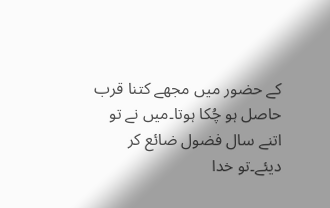کے حضور میں مجھے کتنا قرب حاصل ہو چُکا ہوتا۔میں نے تو اتنے سال فضول ضائع کر دیئے۔تو خدا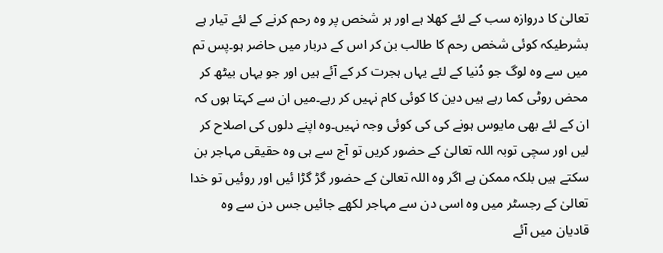تعالیٰ کا دروازہ سب کے لئے کھلا ہے اور ہر شخص پر وہ رحم کرنے کے لئے تیار ہے بشرطیکہ کوئی شخص رحم کا طالب بن کر اس کے دربار میں حاضر ہو۔پس تم میں سے وہ لوگ جو دُنیا کے لئے یہاں ہجرت کر کے آئے ہیں اور جو یہاں بیٹھ کر محض روٹی کما رہے ہیں دین کا کوئی کام نہیں کر رہے۔میں ان سے کہتا ہوں کہ ان کے لئے بھی مایوس ہونے کی کی کوئی وجہ نہیں۔وہ اپنے دلوں کی اصلاح کر لیں اور سچی توبہ اللہ تعالیٰ کے حضور کریں تو آج سے ہی وہ حقیقی مہاجر بن سکتے ہیں بلکہ ممکن ہے اگر وہ اللہ تعالیٰ کے حضور گڑ گڑا ئیں اور روئیں تو خدا تعالیٰ کے رجسٹر میں وہ اسی دن سے مہاجر لکھے جائیں جس دن سے وہ قادیان میں آئے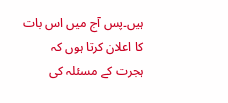ہیں۔پس آج میں اس بات کا اعلان کرتا ہوں کہ ہجرت کے مسئلہ کی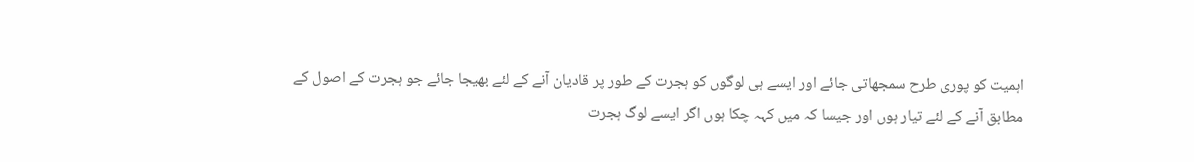اہمیت کو پوری طرح سمجھاتی جائے اور ایسے ہی لوگوں کو ہجرت کے طور پر قادیان آنے کے لئے بھیجا جائے جو ہجرت کے اصول کے مطابق آنے کے لئے تیار ہوں اور جیسا کہ میں کہہ چکا ہوں اگر ایسے لوگ ہجرت